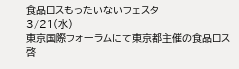食品ロスもったいないフェスタ
3/21(水)
東京国際フォーラムにて東京都主催の食品ロス啓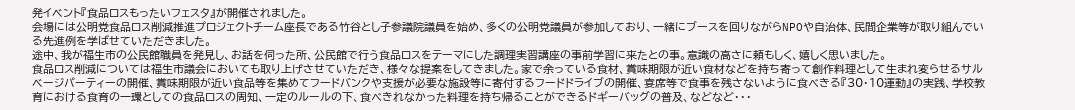発イベント『食品ロスもったいフェスタ』が開催されました。
会場には公明党食品ロス削減推進プロジェクトチーム座長である竹谷とし子参議院議員を始め、多くの公明党議員が参加しており、一緒にブースを回りながらNPOや自治体、民間企業等が取り組んでいる先進例を学ばせていただきました。
途中、我が福生市の公民館職員を発見し、お話を伺った所、公民館で行う食品ロスをテーマにした調理実習講座の事前学習に来たとの事。意識の高さに頼もしく、嬉しく思いました。
食品ロス削減については福生市議会においても取り上げさせていただき、様々な提案をしてきました。家で余っている食材、賞味期限が近い食材などを持ち寄って創作料理として生まれ変らせるサルベージパーティーの開催、賞味期限が近い食品等を集めてフードバンクや支援が必要な施設等に寄付するフードドライブの開催、宴席等で食事を残さないように食べきる『30・10運動』の実践、学校教育における食育の一環としての食品ロスの周知、一定のルールの下、食べきれなかった料理を持ち帰ることができるドギーバッグの普及、などなど・・・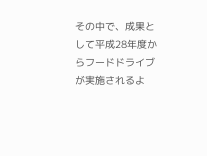その中で、成果として平成28年度からフードドライブが実施されるよ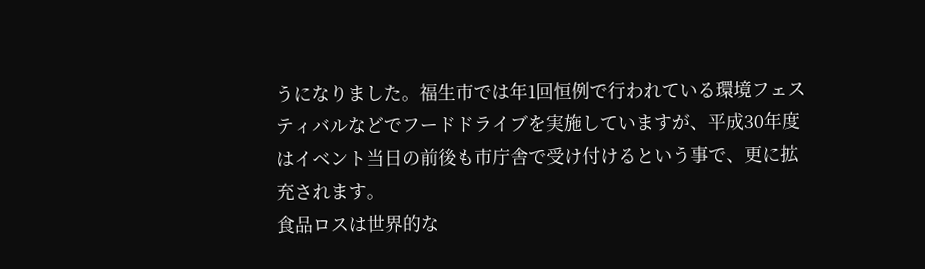うになりました。福生市では年1回恒例で行われている環境フェスティバルなどでフードドライブを実施していますが、平成30年度はイベント当日の前後も市庁舎で受け付けるという事で、更に拡充されます。
食品ロスは世界的な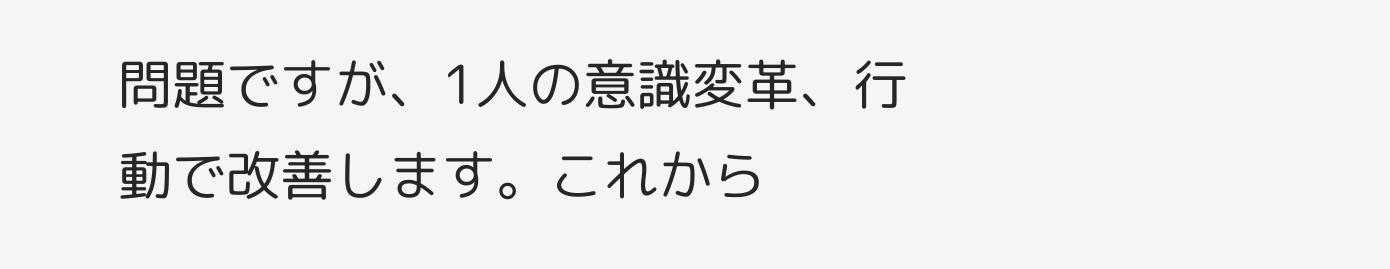問題ですが、1人の意識変革、行動で改善します。これから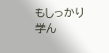もしっかり学ん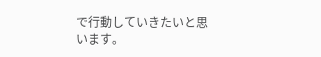で行動していきたいと思います。